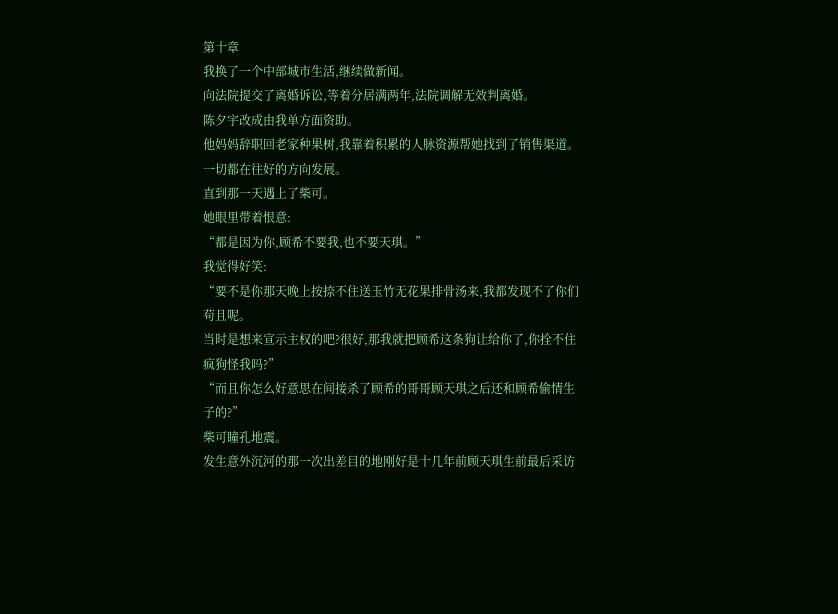第十章
我换了一个中部城市生活,继续做新闻。
向法院提交了离婚诉讼,等着分居满两年,法院调解无效判离婚。
陈夕宇改成由我单方面资助。
他妈妈辞职回老家种果树,我靠着积累的人脉资源帮她找到了销售渠道。
一切都在往好的方向发展。
直到那一天遇上了柴可。
她眼里带着恨意:
“都是因为你,顾希不要我,也不要天琪。”
我觉得好笑:
“要不是你那天晚上按捺不住送玉竹无花果排骨汤来,我都发现不了你们苟且呢。
当时是想来宣示主权的吧?很好,那我就把顾希这条狗让给你了,你拴不住疯狗怪我吗?”
“而且你怎么好意思在间接杀了顾希的哥哥顾天琪之后还和顾希偷情生子的?”
柴可瞳孔地震。
发生意外沉河的那一次出差目的地刚好是十几年前顾天琪生前最后采访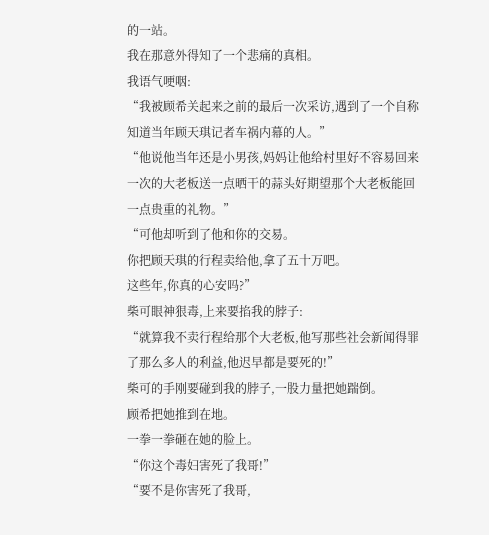的一站。
我在那意外得知了一个悲痛的真相。
我语气哽咽:
“我被顾希关起来之前的最后一次采访,遇到了一个自称知道当年顾天琪记者车祸内幕的人。”
“他说他当年还是小男孩,妈妈让他给村里好不容易回来一次的大老板送一点晒干的蒜头好期望那个大老板能回一点贵重的礼物。”
“可他却听到了他和你的交易。
你把顾天琪的行程卖给他,拿了五十万吧。
这些年,你真的心安吗?”
柴可眼神狠毒,上来要掐我的脖子:
“就算我不卖行程给那个大老板,他写那些社会新闻得罪了那么多人的利益,他迟早都是要死的!”
柴可的手刚要碰到我的脖子,一股力量把她踹倒。
顾希把她推到在地。
一拳一拳砸在她的脸上。
“你这个毒妇害死了我哥!”
“要不是你害死了我哥,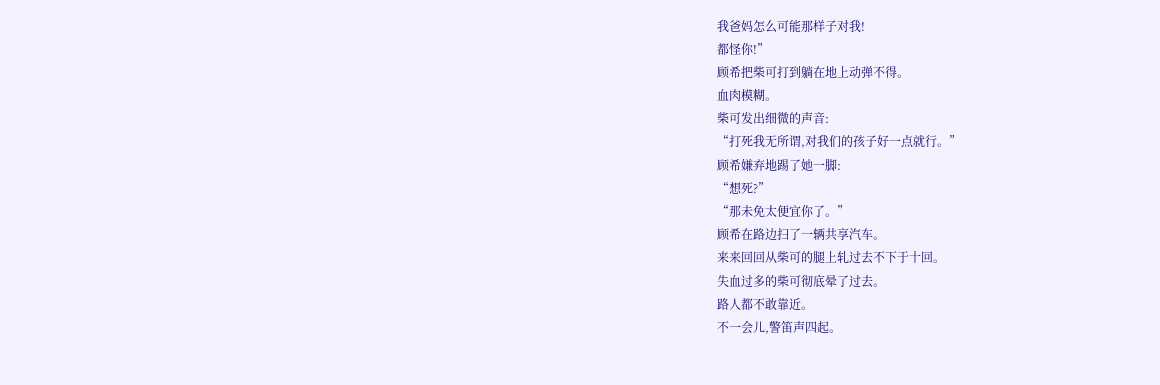我爸妈怎么可能那样子对我!
都怪你!”
顾希把柴可打到躺在地上动弹不得。
血肉模糊。
柴可发出细微的声音:
“打死我无所谓,对我们的孩子好一点就行。”
顾希嫌弃地踢了她一脚:
“想死?”
“那未免太便宜你了。”
顾希在路边扫了一辆共享汽车。
来来回回从柴可的腿上轧过去不下于十回。
失血过多的柴可彻底晕了过去。
路人都不敢靠近。
不一会儿,警笛声四起。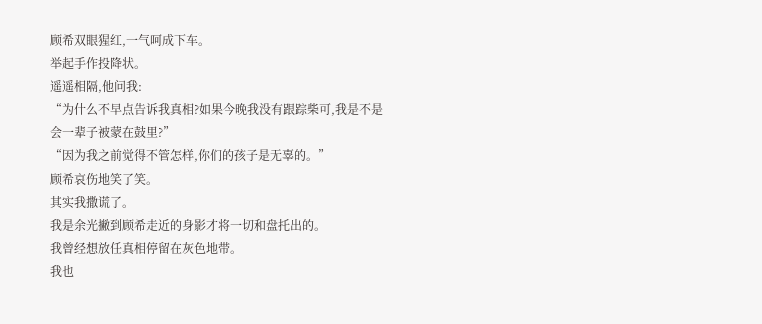顾希双眼猩红,一气呵成下车。
举起手作投降状。
遥遥相隔,他问我:
“为什么不早点告诉我真相?如果今晚我没有跟踪柴可,我是不是会一辈子被蒙在鼓里?”
“因为我之前觉得不管怎样,你们的孩子是无辜的。”
顾希哀伤地笑了笑。
其实我撒谎了。
我是余光撇到顾希走近的身影才将一切和盘托出的。
我曾经想放任真相停留在灰色地带。
我也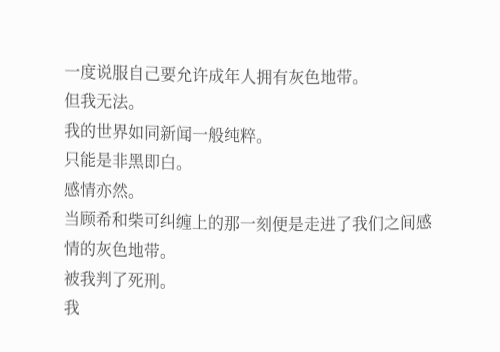一度说服自己要允许成年人拥有灰色地带。
但我无法。
我的世界如同新闻一般纯粹。
只能是非黑即白。
感情亦然。
当顾希和柴可纠缠上的那一刻便是走进了我们之间感情的灰色地带。
被我判了死刑。
我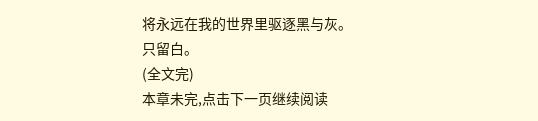将永远在我的世界里驱逐黑与灰。
只留白。
(全文完)
本章未完,点击下一页继续阅读